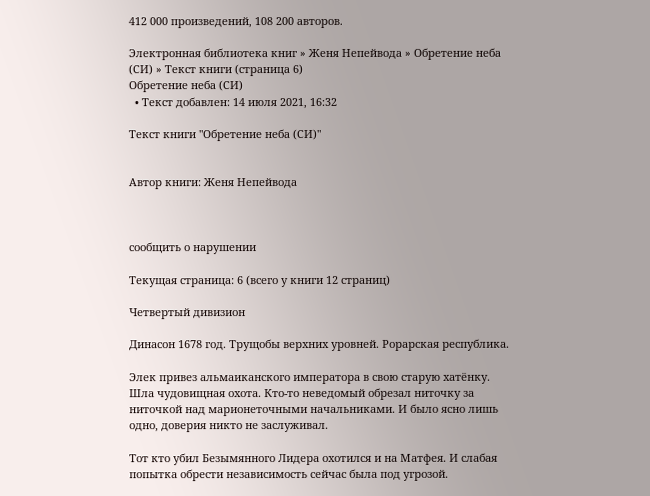412 000 произведений, 108 200 авторов.

Электронная библиотека книг » Женя Непейвода » Обретение неба (СИ) » Текст книги (страница 6)
Обретение неба (СИ)
  • Текст добавлен: 14 июля 2021, 16:32

Текст книги "Обретение неба (СИ)"


Автор книги: Женя Непейвода



сообщить о нарушении

Текущая страница: 6 (всего у книги 12 страниц)

Четвертый дивизион

Динасон 1678 год. Трущобы верхних уровней. Рорарская республика.

Элек привез альмаиканского императора в свою старую хатёнку. Шла чудовищная охота. Кто-то неведомый обрезал ниточку за ниточкой над марионеточными начальниками. И было ясно лишь одно, доверия никто не заслуживал.

Тот кто убил Безымянного Лидера охотился и на Матфея. И слабая попытка обрести независимость сейчас была под угрозой.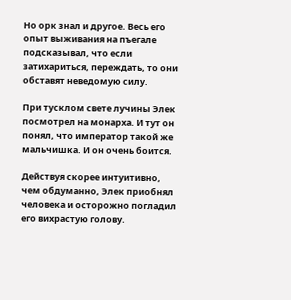Но орк знал и другое. Весь его опыт выживания на пъегале подсказывал, что если затихариться, переждать, то они обставят неведомую силу.

При тусклом свете лучины Элек посмотрел на монарха. И тут он понял, что император такой же мальчишка. И он очень боится.

Действуя скорее интуитивно, чем обдуманно, Элек приобнял человека и осторожно погладил его вихрастую голову.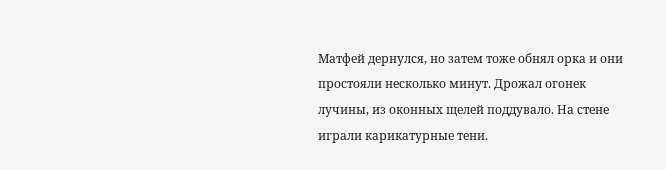Матфей дернулся, но затем тоже обнял орка и они простояли несколько минут. Дрожал огонек лучины, из оконных щелей поддувало. На стене играли карикатурные тени.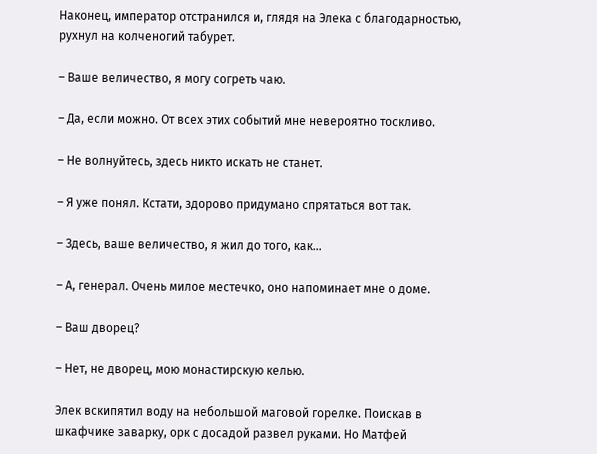Наконец, император отстранился и, глядя на Элека с благодарностью, рухнул на колченогий табурет.

– Ваше величество, я могу согреть чаю.

– Да, если можно. От всех этих событий мне невероятно тоскливо.

– Не волнуйтесь, здесь никто искать не станет.

– Я уже понял. Кстати, здорово придумано спрятаться вот так.

– Здесь, ваше величество, я жил до того, как…

– А, генерал. Очень милое местечко, оно напоминает мне о доме.

– Ваш дворец?

– Нет, не дворец, мою монастирскую келью.

Элек вскипятил воду на небольшой маговой горелке. Поискав в шкафчике заварку, орк с досадой развел руками. Но Матфей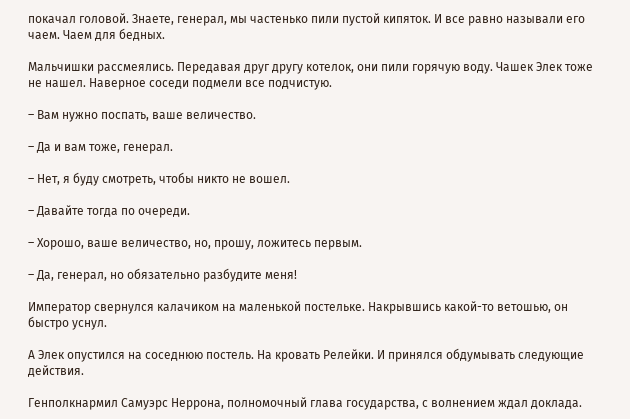покачал головой. Знаете, генерал, мы частенько пили пустой кипяток. И все равно называли его чаем. Чаем для бедных.

Мальчишки рассмеялись. Передавая друг другу котелок, они пили горячую воду. Чашек Элек тоже не нашел. Наверное соседи подмели все подчистую.

– Вам нужно поспать, ваше величество.

– Да и вам тоже, генерал.

– Нет, я буду смотреть, чтобы никто не вошел.

– Давайте тогда по очереди.

– Хорошо, ваше величество, но, прошу, ложитесь первым.

– Да, генерал, но обязательно разбудите меня!

Император свернулся калачиком на маленькой постельке. Накрывшись какой-то ветошью, он быстро уснул.

А Элек опустился на соседнюю постель. На кровать Релейки. И принялся обдумывать следующие действия.

Генполкнармил Самуэрс Неррона, полномочный глава государства, с волнением ждал доклада.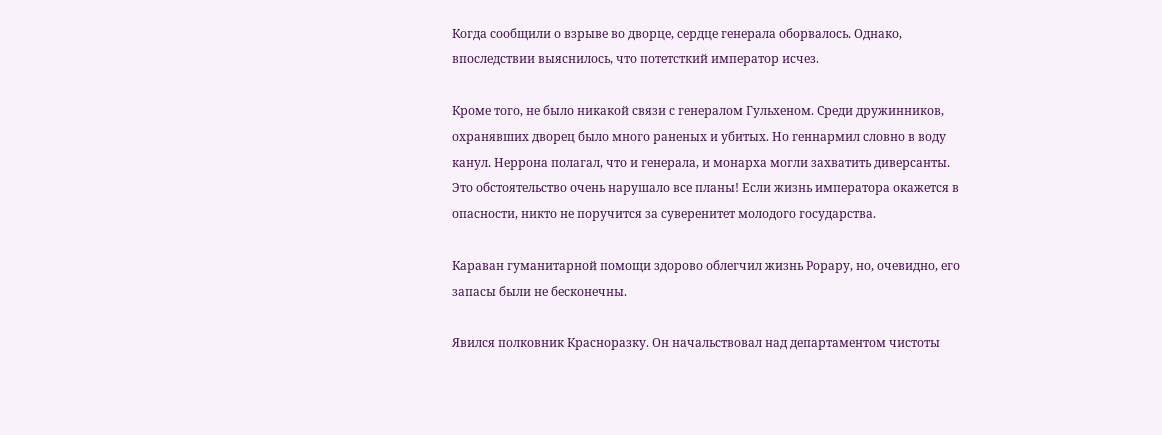Когда сообщили о взрыве во дворце, сердце генерала оборвалось. Однако, впоследствии выяснилось, что потетсткий император исчез.

Кроме того, не было никакой связи с генералом Гульхеном. Среди дружинников, охранявших дворец было много раненых и убитых. Но геннармил словно в воду канул. Неррона полагал, что и генерала, и монарха могли захватить диверсанты. Это обстоятельство очень нарушало все планы! Если жизнь императора окажется в опасности, никто не поручится за суверенитет молодого государства.

Караван гуманитарной помощи здорово облегчил жизнь Рорару, но, очевидно, его запасы были не бесконечны.

Явился полковник Красноразку. Он начальствовал над департаментом чистоты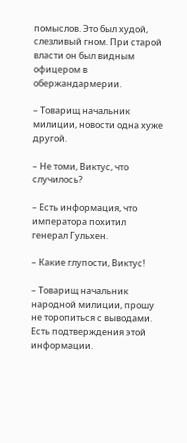помыслов. Это был худой, слезливый гном. При старой власти он был видным офицером в обержандармерии.

– Товарищ начальник милиции, новости одна хуже другой.

– Не томи, Виктус, что случилось?

– Есть информация, что императора похитил генерал Гульхен.

– Какие глупости, Виктус!

– Товарищ начальник народной милиции, прошу не торопиться с выводами. Есть подтверждения этой информации.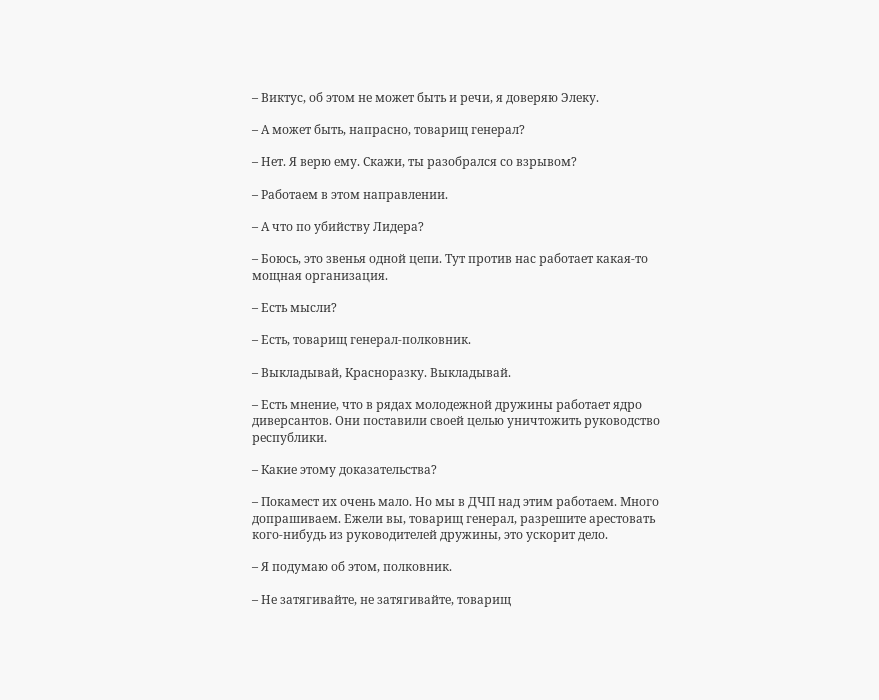– Виктус, об этом не может быть и речи, я доверяю Элеку.

– А может быть, напрасно, товарищ генерал?

– Нет. Я верю ему. Скажи, ты разобрался со взрывом?

– Работаем в этом направлении.

– А что по убийству Лидера?

– Боюсь, это звенья одной цепи. Тут против нас работает какая-то мощная организация.

– Есть мысли?

– Есть, товарищ генерал-полковник.

– Выкладывай, Красноразку. Выкладывай.

– Есть мнение, что в рядах молодежной дружины работает ядро диверсантов. Они поставили своей целью уничтожить руководство республики.

– Какие этому доказательства?

– Покамест их очень мало. Но мы в ДЧП над этим работаем. Много допрашиваем. Ежели вы, товарищ генерал, разрешите арестовать кого-нибудь из руководителей дружины, это ускорит дело.

– Я подумаю об этом, полковник.

– Не затягивайте, не затягивайте, товарищ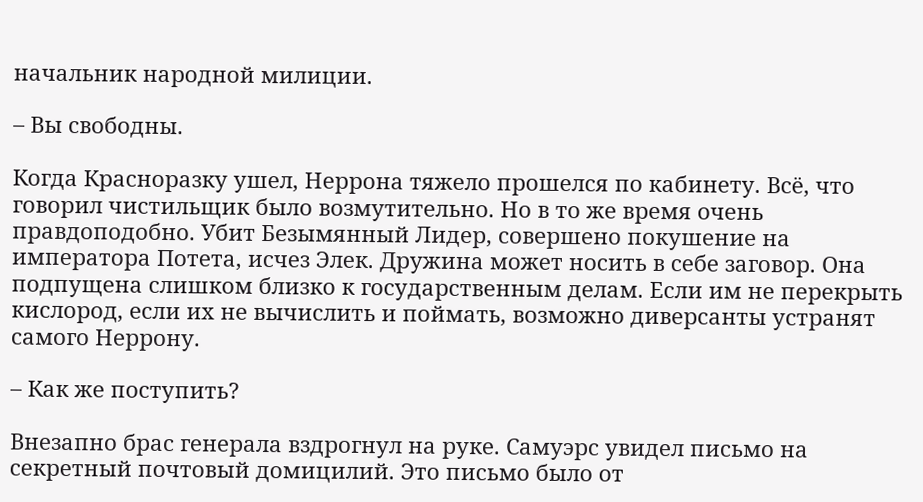начальник народной милиции.

– Вы свободны.

Когда Красноразку ушел, Неррона тяжело прошелся по кабинету. Всё, что говорил чистильщик было возмутительно. Но в то же время очень правдоподобно. Убит Безымянный Лидер, совершено покушение на императора Потета, исчез Элек. Дружина может носить в себе заговор. Она подпущена слишком близко к государственным делам. Если им не перекрыть кислород, если их не вычислить и поймать, возможно диверсанты устранят самого Неррону.

– Как же поступить?

Внезапно брас генерала вздрогнул на руке. Самуэрс увидел письмо на секретный почтовый домицилий. Это письмо было от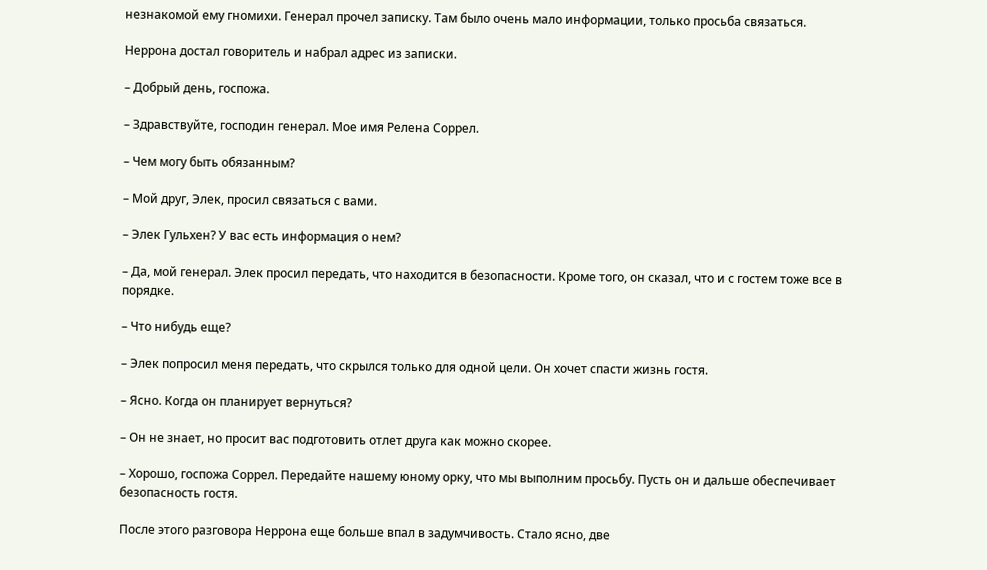незнакомой ему гномихи. Генерал прочел записку. Там было очень мало информации, только просьба связаться.

Неррона достал говоритель и набрал адрес из записки.

– Добрый день, госпожа.

– Здравствуйте, господин генерал. Мое имя Релена Соррел.

– Чем могу быть обязанным?

– Мой друг, Элек, просил связаться с вами.

– Элек Гульхен? У вас есть информация о нем?

– Да, мой генерал. Элек просил передать, что находится в безопасности. Кроме того, он сказал, что и с гостем тоже все в порядке.

– Что нибудь еще?

– Элек попросил меня передать, что скрылся только для одной цели. Он хочет спасти жизнь гостя.

– Ясно. Когда он планирует вернуться?

– Он не знает, но просит вас подготовить отлет друга как можно скорее.

– Хорошо, госпожа Соррел. Передайте нашему юному орку, что мы выполним просьбу. Пусть он и дальше обеспечивает безопасность гостя.

После этого разговора Неррона еще больше впал в задумчивость. Стало ясно, две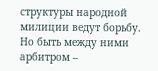структуры народной милиции ведут борьбу. Но быть между ними арбитром –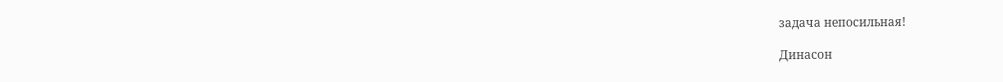задача непосильная!

Динасон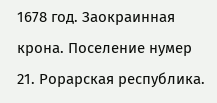1678 год. Заокраинная крона. Поселение нумер 21. Рорарская республика.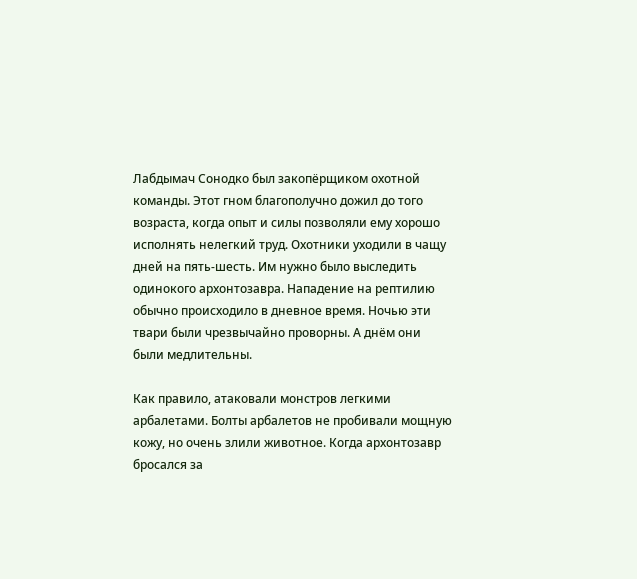Лабдымач Сонодко был закопёрщиком охотной команды. Этот гном благополучно дожил до того возраста, когда опыт и силы позволяли ему хорошо исполнять нелегкий труд. Охотники уходили в чащу дней на пять-шесть. Им нужно было выследить одинокого архонтозавра. Нападение на рептилию обычно происходило в дневное время. Ночью эти твари были чрезвычайно проворны. А днём они были медлительны.

Как правило, атаковали монстров легкими арбалетами. Болты арбалетов не пробивали мощную кожу, но очень злили животное. Когда архонтозавр бросался за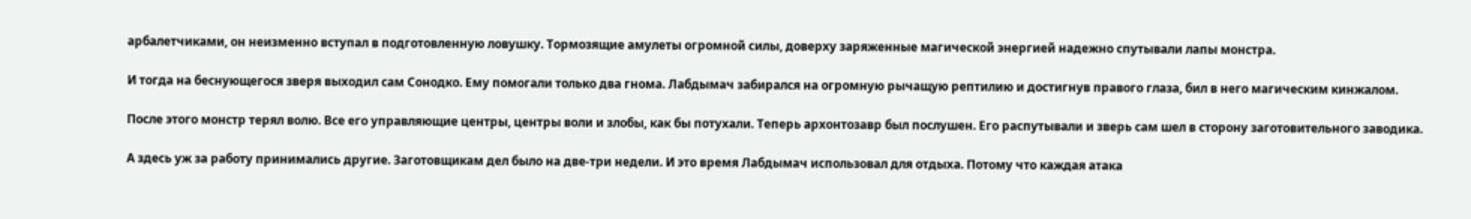арбалетчиками, он неизменно вступал в подготовленную ловушку. Тормозящие амулеты огромной силы, доверху заряженные магической энергией надежно спутывали лапы монстра.

И тогда на беснующегося зверя выходил сам Сонодко. Ему помогали только два гнома. Лабдымач забирался на огромную рычащую рептилию и достигнув правого глаза, бил в него магическим кинжалом.

После этого монстр терял волю. Все его управляющие центры, центры воли и злобы, как бы потухали. Теперь архонтозавр был послушен. Его распутывали и зверь сам шел в сторону заготовительного заводика.

А здесь уж за работу принимались другие. Заготовщикам дел было на две-три недели. И это время Лабдымач использовал для отдыха. Потому что каждая атака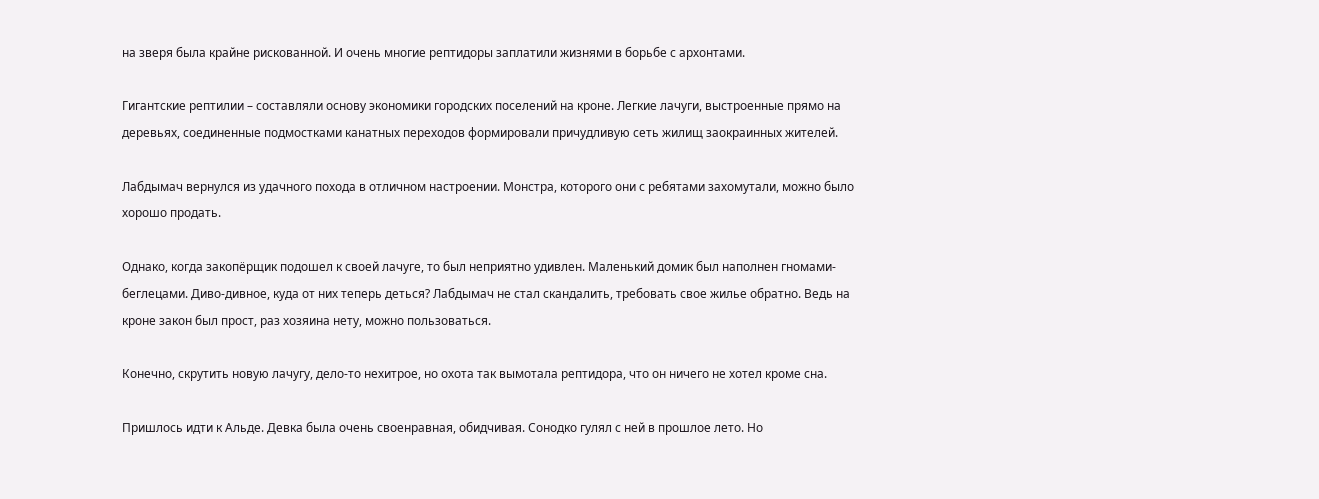на зверя была крайне рискованной. И очень многие рептидоры заплатили жизнями в борьбе с архонтами.

Гигантские рептилии – составляли основу экономики городских поселений на кроне. Легкие лачуги, выстроенные прямо на деревьях, соединенные подмостками канатных переходов формировали причудливую сеть жилищ заокраинных жителей.

Лабдымач вернулся из удачного похода в отличном настроении. Монстра, которого они с ребятами захомутали, можно было хорошо продать.

Однако, когда закопёрщик подошел к своей лачуге, то был неприятно удивлен. Маленький домик был наполнен гномами-беглецами. Диво-дивное, куда от них теперь деться? Лабдымач не стал скандалить, требовать свое жилье обратно. Ведь на кроне закон был прост, раз хозяина нету, можно пользоваться.

Конечно, скрутить новую лачугу, дело-то нехитрое, но охота так вымотала рептидора, что он ничего не хотел кроме сна.

Пришлось идти к Альде. Девка была очень своенравная, обидчивая. Сонодко гулял с ней в прошлое лето. Но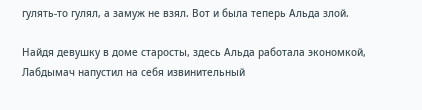гулять-то гулял, а замуж не взял. Вот и была теперь Альда злой.

Найдя девушку в доме старосты, здесь Альда работала экономкой, Лабдымач напустил на себя извинительный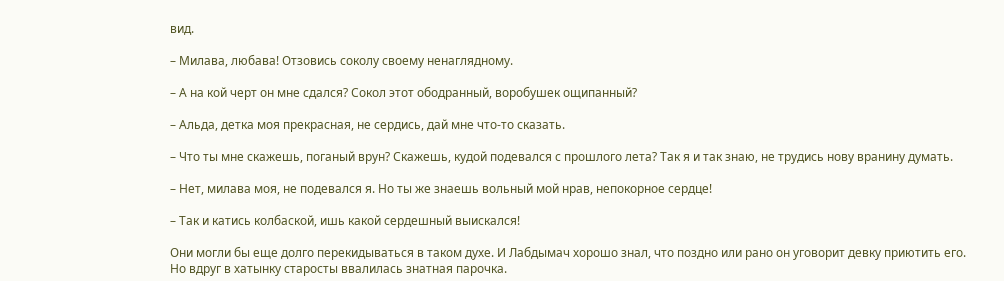вид.

– Милава, любава! Отзовись соколу своему ненаглядному.

– А на кой черт он мне сдался? Сокол этот ободранный, воробушек ощипанный?

– Альда, детка моя прекрасная, не сердись, дай мне что-то сказать.

– Что ты мне скажешь, поганый врун? Скажешь, кудой подевался с прошлого лета? Так я и так знаю, не трудись нову вранину думать.

– Нет, милава моя, не подевался я. Но ты же знаешь вольный мой нрав, непокорное сердце!

– Так и катись колбаской, ишь какой сердешный выискался!

Они могли бы еще долго перекидываться в таком духе. И Лабдымач хорошо знал, что поздно или рано он уговорит девку приютить его. Но вдруг в хатынку старосты ввалилась знатная парочка.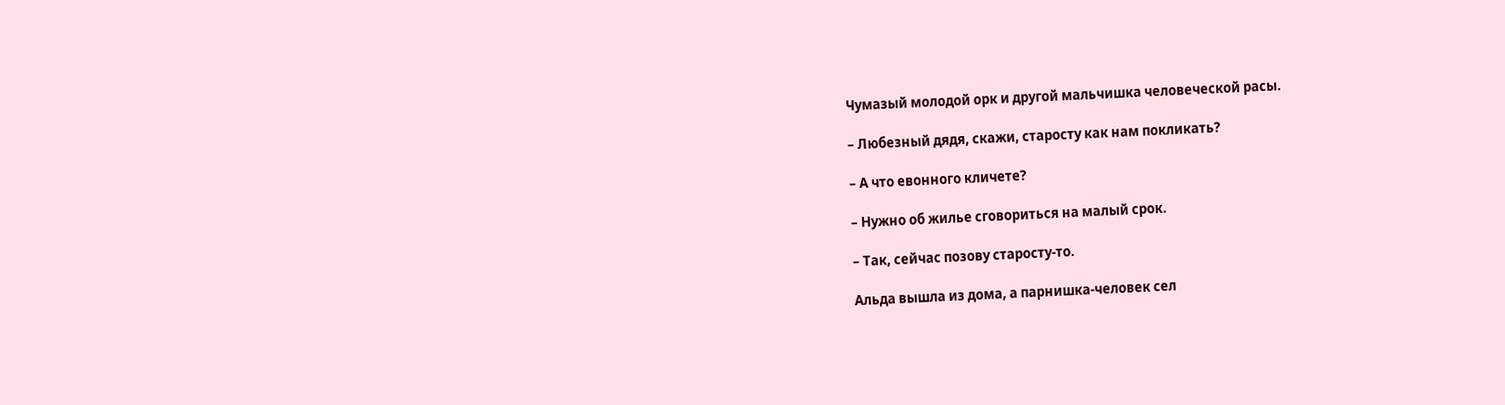Чумазый молодой орк и другой мальчишка человеческой расы.

– Любезный дядя, скажи, старосту как нам покликать?

– А что евонного кличете?

– Нужно об жилье сговориться на малый срок.

– Так, сейчас позову старосту-то.

Альда вышла из дома, а парнишка-человек сел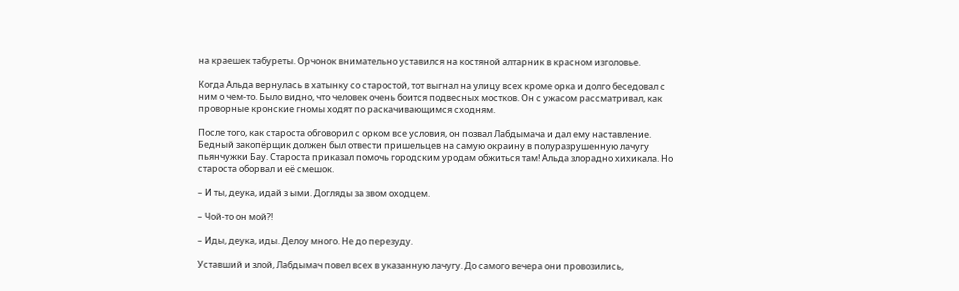на краешек табуреты. Орчонок внимательно уставился на костяной алтарник в красном изголовье.

Когда Альда вернулась в хатынку со старостой, тот выгнал на улицу всех кроме орка и долго беседовал с ним о чем-то. Было видно, что человек очень боится подвесных мостков. Он с ужасом рассматривал, как проворные кронские гномы ходят по раскачивающимся сходням.

После того, как староста обговорил с орком все условия, он позвал Лабдымача и дал ему наставление. Бедный закопёрщик должен был отвести пришельцев на самую окраину в полуразрушенную лачугу пьянчужки Бау. Староста приказал помочь городским уродам обжиться там! Альда злорадно хихикала. Но староста оборвал и её смешок.

– И ты, деука, идай з ыми. Догляды за звом оходцем.

– Чой-то он мой?!

– Иды, деука, иды. Делоу много. Не до перезуду.

Уставший и злой, Лабдымач повел всех в указанную лачугу. До самого вечера они провозились,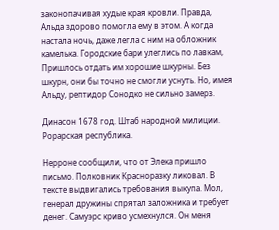законопачивая худые края кровли. Правда, Альда здорово помогла ему в этом. А когда настала ночь, даже легла с ним на обложник камелька. Городские бари улеглись по лавкам, Пришлось отдать им хорошие шкурны. Без шкурн, они бы точно не смогли уснуть. Но, имея Альду, рептидор Сонодко не сильно замерз.

Динасон 1678 год. Штаб народной милиции. Рорарская республика.

Нерроне сообщили, что от Элека пришло письмо. Полковник Красноразку ликовал. В тексте выдвигались требования выкупа. Мол, генерал дружины спрятал заложника и требует денег. Самуэрс криво усмехнулся. Он меня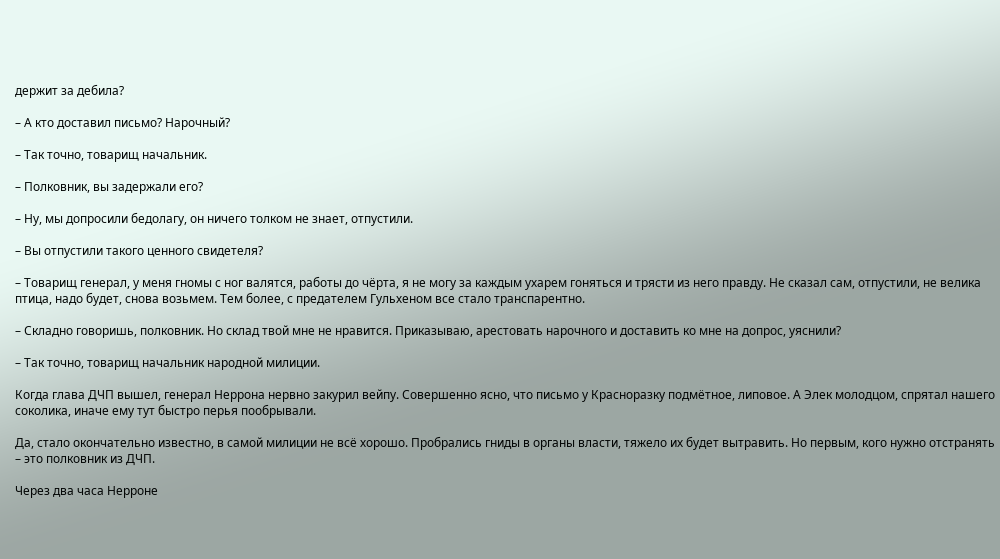держит за дебила?

– А кто доставил письмо? Нарочный?

– Так точно, товарищ начальник.

– Полковник, вы задержали его?

– Ну, мы допросили бедолагу, он ничего толком не знает, отпустили.

– Вы отпустили такого ценного свидетеля?

– Товарищ генерал, у меня гномы с ног валятся, работы до чёрта, я не могу за каждым ухарем гоняться и трясти из него правду. Не сказал сам, отпустили, не велика птица, надо будет, снова возьмем. Тем более, с предателем Гульхеном все стало транспарентно.

– Складно говоришь, полковник. Но склад твой мне не нравится. Приказываю, арестовать нарочного и доставить ко мне на допрос, уяснили?

– Так точно, товарищ начальник народной милиции.

Когда глава ДЧП вышел, генерал Неррона нервно закурил вейпу. Совершенно ясно, что письмо у Красноразку подмётное, липовое. А Элек молодцом, спрятал нашего соколика, иначе ему тут быстро перья пообрывали.

Да, стало окончательно известно, в самой милиции не всё хорошо. Пробрались гниды в органы власти, тяжело их будет вытравить. Но первым, кого нужно отстранять – это полковник из ДЧП.

Через два часа Нерроне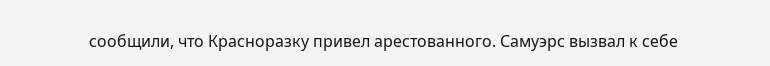сообщили, что Красноразку привел арестованного. Самуэрс вызвал к себе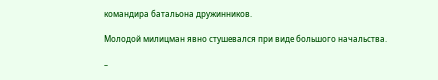командира батальона дружинников.

Молодой милицман явно стушевался при виде большого начальства.

–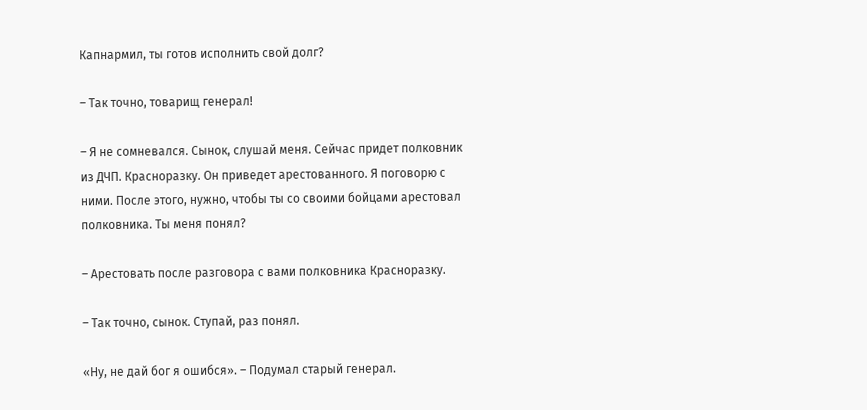Капнармил, ты готов исполнить свой долг?

– Так точно, товарищ генерал!

– Я не сомневался. Сынок, слушай меня. Сейчас придет полковник из ДЧП. Красноразку. Он приведет арестованного. Я поговорю с ними. После этого, нужно, чтобы ты со своими бойцами арестовал полковника. Ты меня понял?

– Арестовать после разговора с вами полковника Красноразку.

– Так точно, сынок. Ступай, раз понял.

«Ну, не дай бог я ошибся». – Подумал старый генерал.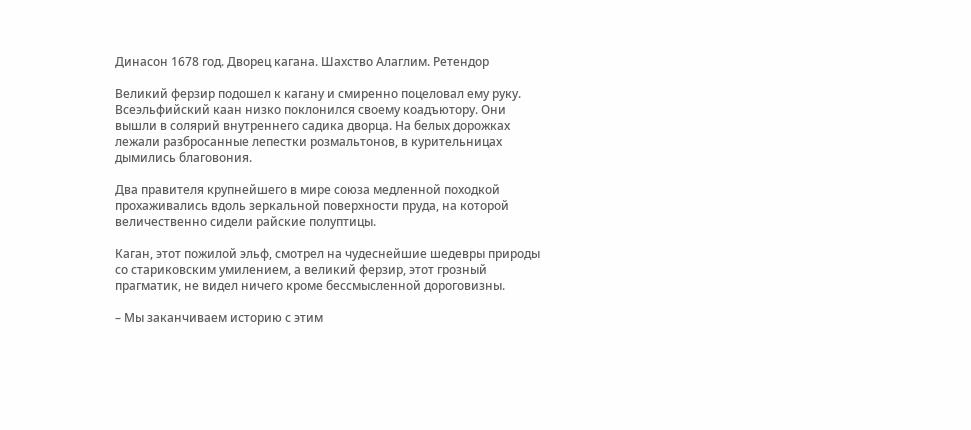Динасон 1678 год. Дворец кагана. Шахство Алаглим. Ретендор

Великий ферзир подошел к кагану и смиренно поцеловал ему руку. Всеэльфийский каан низко поклонился своему коадъютору. Они вышли в солярий внутреннего садика дворца. На белых дорожках лежали разбросанные лепестки розмальтонов, в курительницах дымились благовония.

Два правителя крупнейшего в мире союза медленной походкой прохаживались вдоль зеркальной поверхности пруда, на которой величественно сидели райские полуптицы.

Каган, этот пожилой эльф, смотрел на чудеснейшие шедевры природы со стариковским умилением, а великий ферзир, этот грозный прагматик, не видел ничего кроме бессмысленной дороговизны.

– Мы заканчиваем историю с этим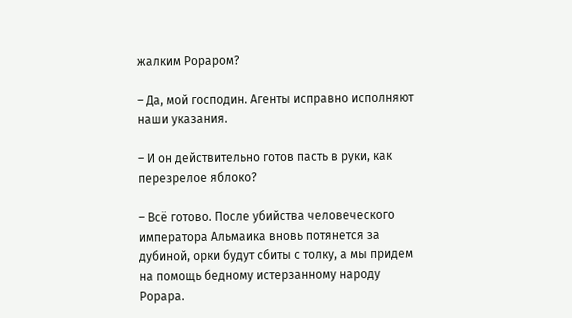жалким Рораром?

– Да, мой господин. Агенты исправно исполняют наши указания.

– И он действительно готов пасть в руки, как перезрелое яблоко?

– Всё готово. После убийства человеческого императора Альмаика вновь потянется за дубиной, орки будут сбиты с толку, а мы придем на помощь бедному истерзанному народу Рорара.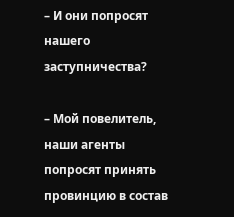– И они попросят нашего заступничества?

– Мой повелитель, наши агенты попросят принять провинцию в состав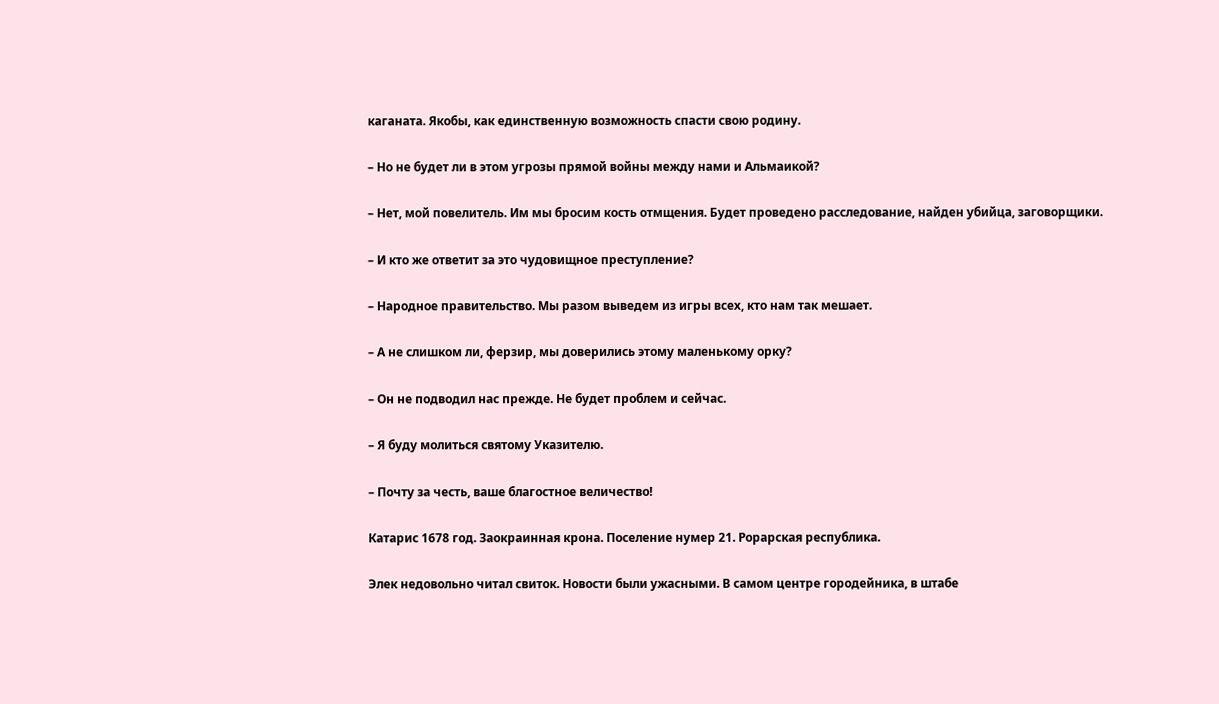каганата. Якобы, как единственную возможность спасти свою родину.

– Но не будет ли в этом угрозы прямой войны между нами и Альмаикой?

– Нет, мой повелитель. Им мы бросим кость отмщения. Будет проведено расследование, найден убийца, заговорщики.

– И кто же ответит за это чудовищное преступление?

– Народное правительство. Мы разом выведем из игры всех, кто нам так мешает.

– А не слишком ли, ферзир, мы доверились этому маленькому орку?

– Он не подводил нас прежде. Не будет проблем и сейчас.

– Я буду молиться святому Указителю.

– Почту за честь, ваше благостное величество!

Катарис 1678 год. Заокраинная крона. Поселение нумер 21. Рорарская республика.

Элек недовольно читал свиток. Новости были ужасными. В самом центре городейника, в штабе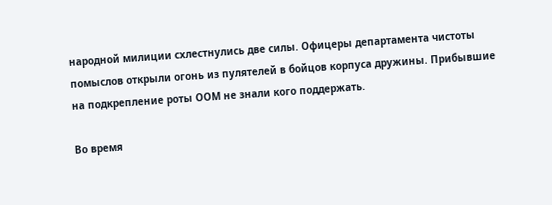народной милиции схлестнулись две силы. Офицеры департамента чистоты помыслов открыли огонь из пулятелей в бойцов корпуса дружины. Прибывшие на подкрепление роты ООМ не знали кого поддержать.

Во время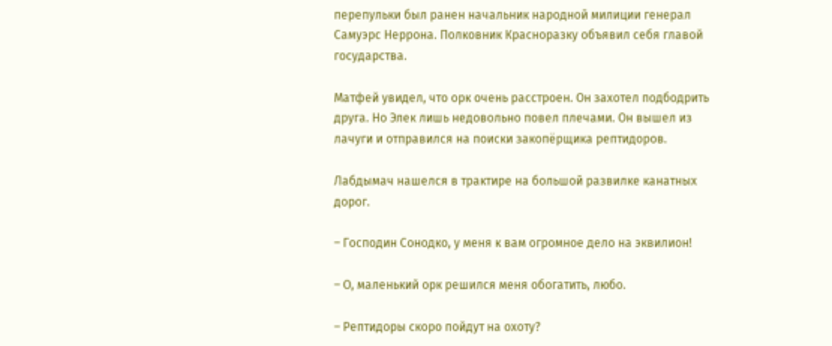перепульки был ранен начальник народной милиции генерал Самуэрс Неррона. Полковник Красноразку объявил себя главой государства.

Матфей увидел, что орк очень расстроен. Он захотел подбодрить друга. Но Элек лишь недовольно повел плечами. Он вышел из лачуги и отправился на поиски закопёрщика рептидоров.

Лабдымач нашелся в трактире на большой развилке канатных дорог.

– Господин Сонодко, у меня к вам огромное дело на эквилион!

– О, маленький орк решился меня обогатить, любо.

– Рептидоры скоро пойдут на охоту?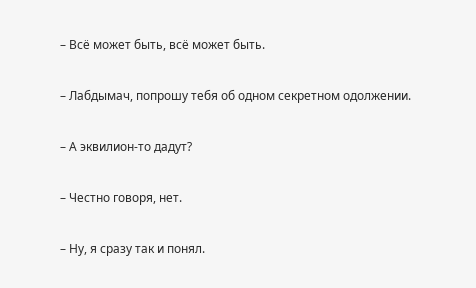– Всё может быть, всё может быть.

– Лабдымач, попрошу тебя об одном секретном одолжении.

– А эквилион-то дадут?

– Честно говоря, нет.

– Ну, я сразу так и понял.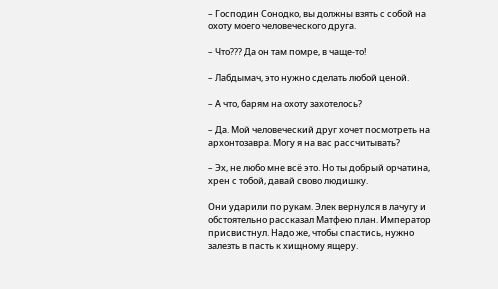– Господин Сонодко, вы должны взять с собой на охоту моего человеческого друга.

– Что??? Да он там помре, в чаще-то!

– Лабдымач, это нужно сделать любой ценой.

– А что, барям на охоту захотелось?

– Да. Мой человеческий друг хочет посмотреть на архонтозавра. Могу я на вас рассчитывать?

– Эх, не любо мне всё это. Но ты добрый орчатина, хрен с тобой, давай свово людишку.

Они ударили по рукам. Элек вернулся в лачугу и обстоятельно рассказал Матфею план. Император присвистнул. Надо же, чтобы спастись, нужно залезть в пасть к хищному ящеру.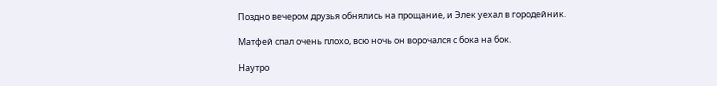Поздно вечером друзья обнялись на прощание, и Элек уехал в городейник.

Матфей спал очень плохо, всю ночь он ворочался с бока на бок.

Наутро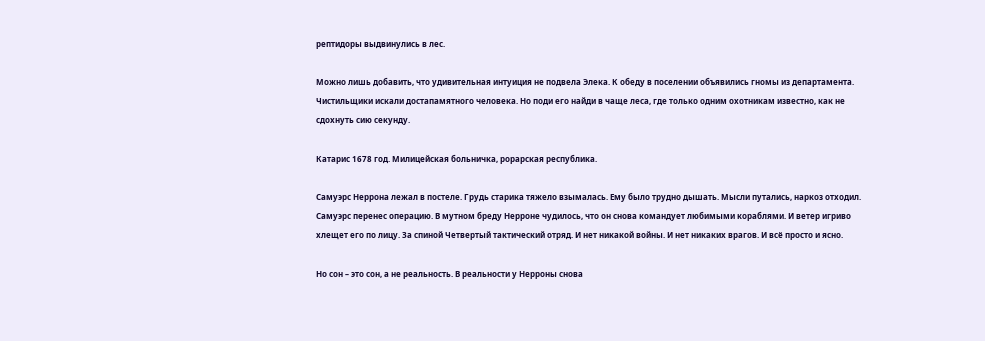рептидоры выдвинулись в лес.

Можно лишь добавить, что удивительная интуиция не подвела Элека. К обеду в поселении объявились гномы из департамента. Чистильщики искали достапамятного человека. Но поди его найди в чаще леса, где только одним охотникам известно, как не сдохнуть сию секунду.

Катарис 1678 год. Милицейская больничка, рорарская республика.

Самуэрс Неррона лежал в постеле. Грудь старика тяжело взымалась. Ему было трудно дышать. Мысли путались, наркоз отходил. Самуэрс перенес операцию. В мутном бреду Нерроне чудилось, что он снова командует любимыми кораблями. И ветер игриво хлещет его по лицу. За спиной Четвертый тактический отряд. И нет никакой войны. И нет никаких врагов. И всё просто и ясно.

Но сон – это сон, а не реальность. В реальности у Нерроны снова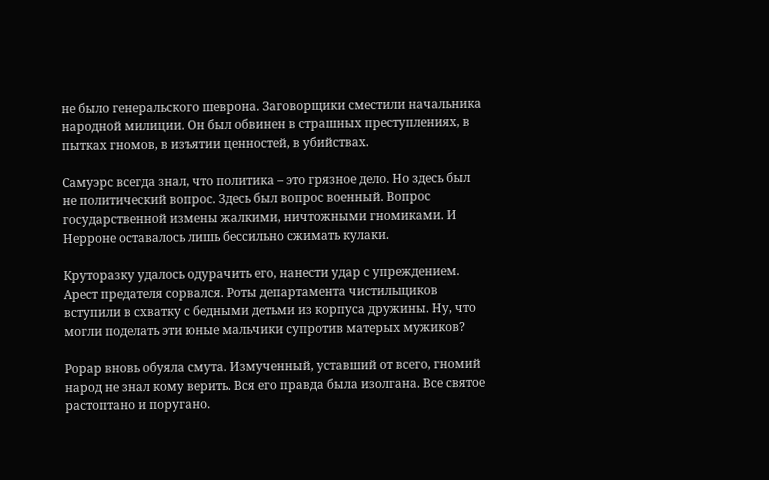не было генеральского шеврона. Заговорщики сместили начальника народной милиции. Он был обвинен в страшных преступлениях, в пытках гномов, в изъятии ценностей, в убийствах.

Самуэрс всегда знал, что политика – это грязное дело. Но здесь был не политический вопрос. Здесь был вопрос военный. Вопрос государственной измены жалкими, ничтожными гномиками. И Нерроне оставалось лишь бессильно сжимать кулаки.

Круторазку удалось одурачить его, нанести удар с упреждением. Арест предателя сорвался. Роты департамента чистильщиков вступили в схватку с бедными детьми из корпуса дружины. Ну, что могли поделать эти юные мальчики супротив матерых мужиков?

Рорар вновь обуяла смута. Измученный, уставший от всего, гномий народ не знал кому верить. Вся его правда была изолгана. Все святое растоптано и поругано.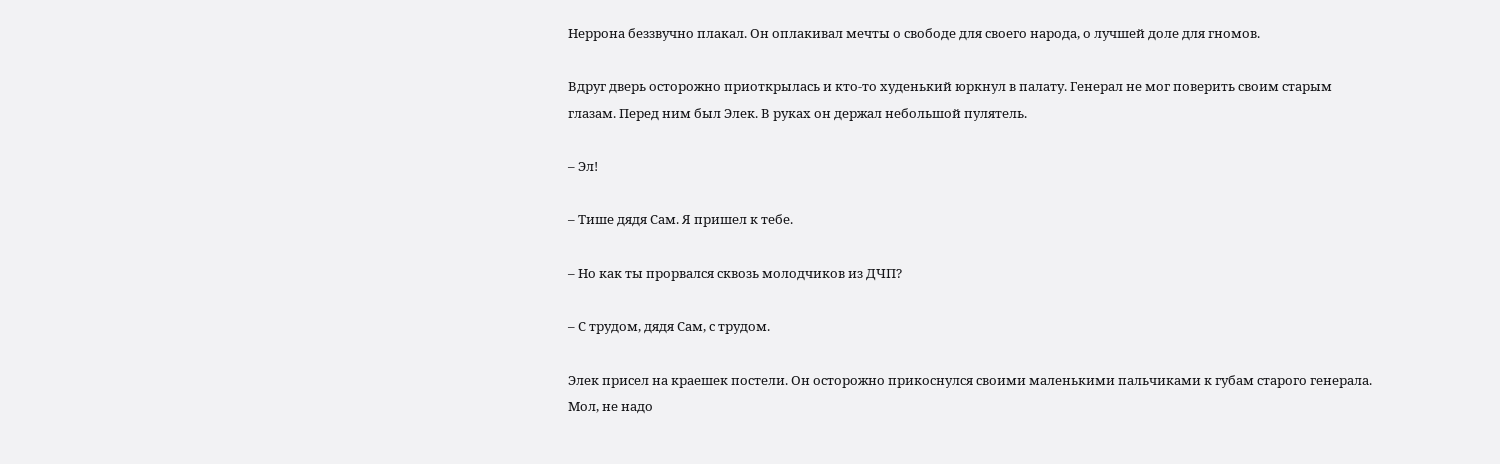Неррона беззвучно плакал. Он оплакивал мечты о свободе для своего народа, о лучшей доле для гномов.

Вдруг дверь осторожно приоткрылась и кто-то худенький юркнул в палату. Генерал не мог поверить своим старым глазам. Перед ним был Элек. В руках он держал небольшой пулятель.

– Эл!

– Тише дядя Сам. Я пришел к тебе.

– Но как ты прорвался сквозь молодчиков из ДЧП?

– С трудом, дядя Сам, с трудом.

Элек присел на краешек постели. Он осторожно прикоснулся своими маленькими пальчиками к губам старого генерала. Мол, не надо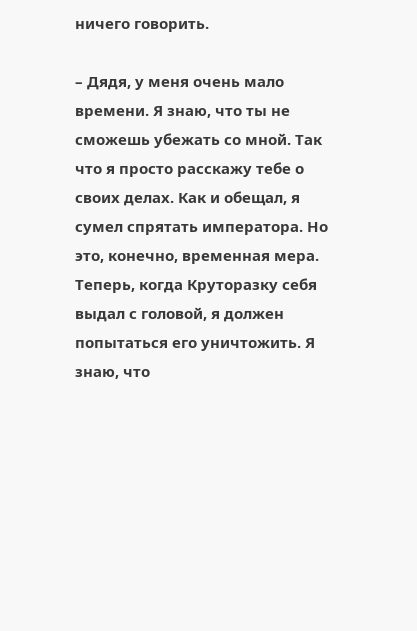ничего говорить.

– Дядя, у меня очень мало времени. Я знаю, что ты не сможешь убежать со мной. Так что я просто расскажу тебе о своих делах. Как и обещал, я сумел спрятать императора. Но это, конечно, временная мера. Теперь, когда Круторазку себя выдал с головой, я должен попытаться его уничтожить. Я знаю, что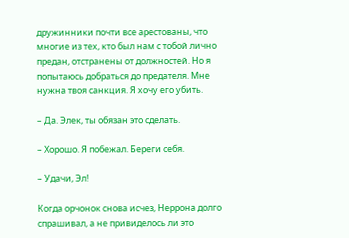дружинники почти все арестованы, что многие из тех, кто был нам с тобой лично предан, отстранены от должностей. Но я попытаюсь добраться до предателя. Мне нужна твоя санкция. Я хочу его убить.

– Да. Элек, ты обязан это сделать.

– Хорошо. Я побежал. Береги себя.

– Удачи, Эл!

Когда орчонок снова исчез, Неррона долго спрашивал, а не привиделось ли это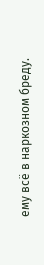ему всё в наркозном бреду.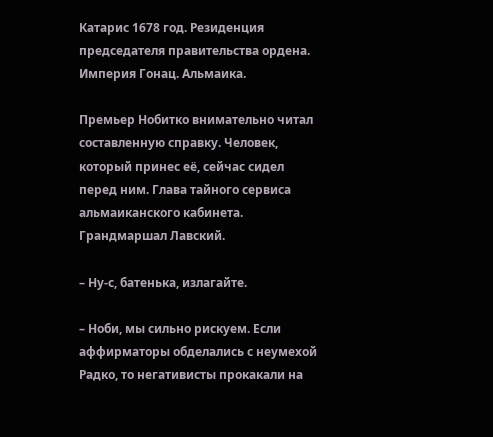Катарис 1678 год. Резиденция председателя правительства ордена. Империя Гонац. Альмаика.

Премьер Нобитко внимательно читал составленную справку. Человек, который принес её, сейчас сидел перед ним. Глава тайного сервиса альмаиканского кабинета. Грандмаршал Лавский.

– Ну-с, батенька, излагайте.

– Ноби, мы сильно рискуем. Если аффирматоры обделались с неумехой Радко, то негативисты прокакали на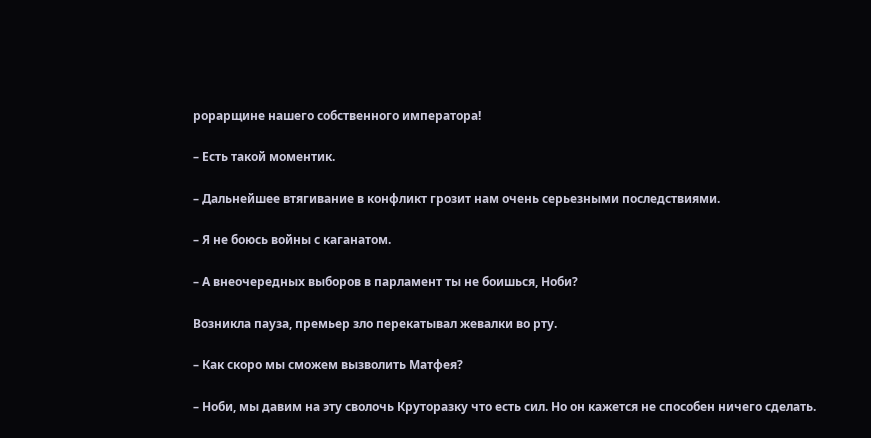рорарщине нашего собственного императора!

– Есть такой моментик.

– Дальнейшее втягивание в конфликт грозит нам очень серьезными последствиями.

– Я не боюсь войны с каганатом.

– А внеочередных выборов в парламент ты не боишься, Ноби?

Возникла пауза, премьер зло перекатывал жевалки во рту.

– Как скоро мы сможем вызволить Матфея?

– Ноби, мы давим на эту сволочь Круторазку что есть сил. Но он кажется не способен ничего сделать.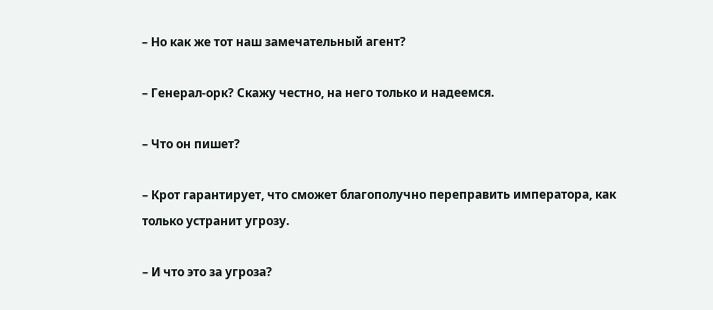– Но как же тот наш замечательный агент?

– Генерал-орк? Скажу честно, на него только и надеемся.

– Что он пишет?

– Крот гарантирует, что сможет благополучно переправить императора, как только устранит угрозу.

– И что это за угроза?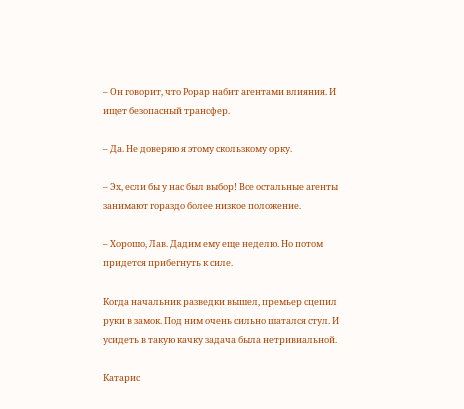– Он говорит, что Рорар набит агентами влияния. И ищет безопасный трансфер.

– Да. Не доверяю я этому скользкому орку.

– Эх, если бы у нас был выбор! Все остальные агенты занимают гораздо более низкое положение.

– Хорошо, Лав. Дадим ему еще неделю. Но потом придется прибегнуть к силе.

Когда начальник разведки вышел, премьер сцепил руки в замок. Под ним очень сильно шатался стул. И усидеть в такую качку задача была нетривиальной.

Катарис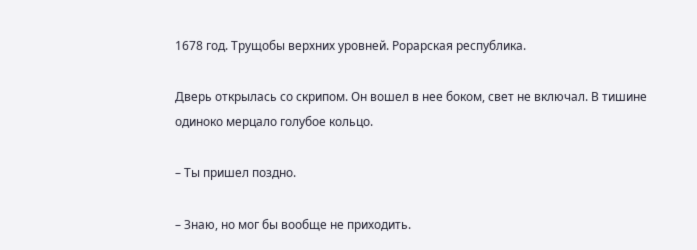1678 год. Трущобы верхних уровней. Рорарская республика.

Дверь открылась со скрипом. Он вошел в нее боком, свет не включал. В тишине одиноко мерцало голубое кольцо.

– Ты пришел поздно.

– Знаю, но мог бы вообще не приходить.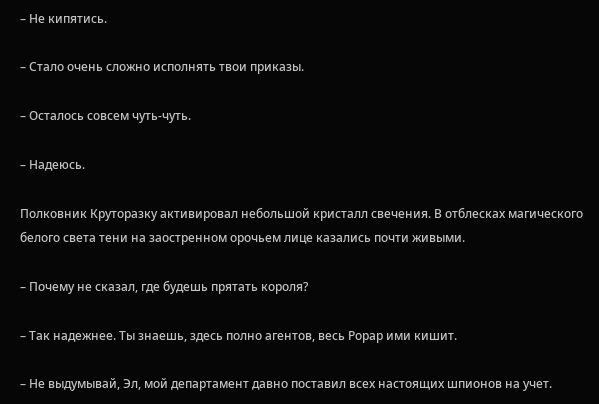– Не кипятись.

– Стало очень сложно исполнять твои приказы.

– Осталось совсем чуть-чуть.

– Надеюсь.

Полковник Круторазку активировал небольшой кристалл свечения. В отблесках магического белого света тени на заостренном орочьем лице казались почти живыми.

– Почему не сказал, где будешь прятать короля?

– Так надежнее. Ты знаешь, здесь полно агентов, весь Рорар ими кишит.

– Не выдумывай, Эл, мой департамент давно поставил всех настоящих шпионов на учет.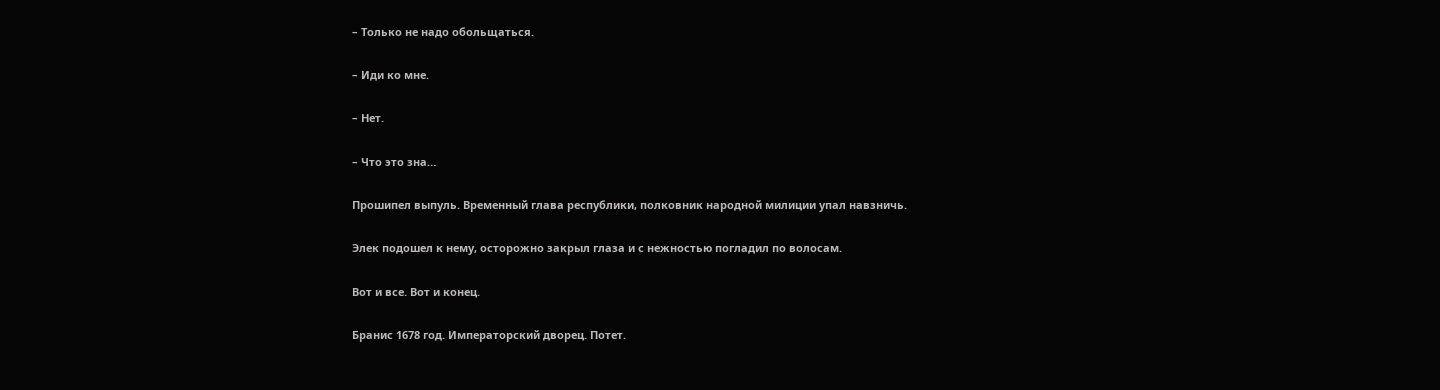– Только не надо обольщаться.

– Иди ко мне.

– Нет.

– Что это зна…

Прошипел выпуль. Временный глава республики, полковник народной милиции упал навзничь.

Элек подошел к нему, осторожно закрыл глаза и с нежностью погладил по волосам.

Вот и все. Вот и конец.

Бранис 1678 год. Императорский дворец. Потет.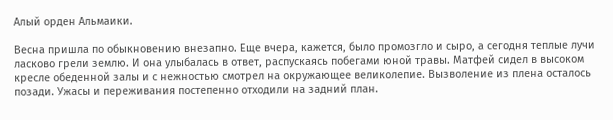Алый орден Альмаики.

Весна пришла по обыкновению внезапно. Еще вчера, кажется, было промозгло и сыро, а сегодня теплые лучи ласково грели землю. И она улыбалась в ответ, распускаясь побегами юной травы. Матфей сидел в высоком кресле обеденной залы и с нежностью смотрел на окружающее великолепие. Вызволение из плена осталось позади. Ужасы и переживания постепенно отходили на задний план.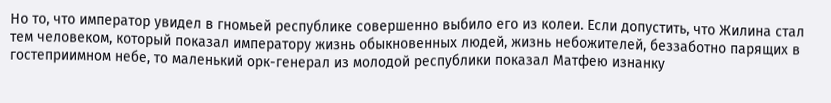Но то, что император увидел в гномьей республике совершенно выбило его из колеи. Если допустить, что Жилина стал тем человеком, который показал императору жизнь обыкновенных людей, жизнь небожителей, беззаботно парящих в гостеприимном небе, то маленький орк-генерал из молодой республики показал Матфею изнанку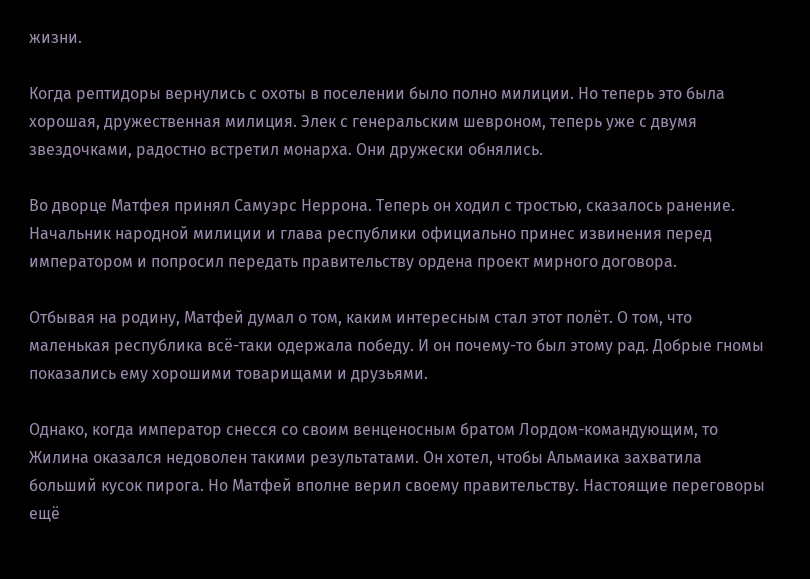жизни.

Когда рептидоры вернулись с охоты в поселении было полно милиции. Но теперь это была хорошая, дружественная милиция. Элек с генеральским шевроном, теперь уже с двумя звездочками, радостно встретил монарха. Они дружески обнялись.

Во дворце Матфея принял Самуэрс Неррона. Теперь он ходил с тростью, сказалось ранение. Начальник народной милиции и глава республики официально принес извинения перед императором и попросил передать правительству ордена проект мирного договора.

Отбывая на родину, Матфей думал о том, каким интересным стал этот полёт. О том, что маленькая республика всё-таки одержала победу. И он почему-то был этому рад. Добрые гномы показались ему хорошими товарищами и друзьями.

Однако, когда император снесся со своим венценосным братом Лордом-командующим, то Жилина оказался недоволен такими результатами. Он хотел, чтобы Альмаика захватила больший кусок пирога. Но Матфей вполне верил своему правительству. Настоящие переговоры ещё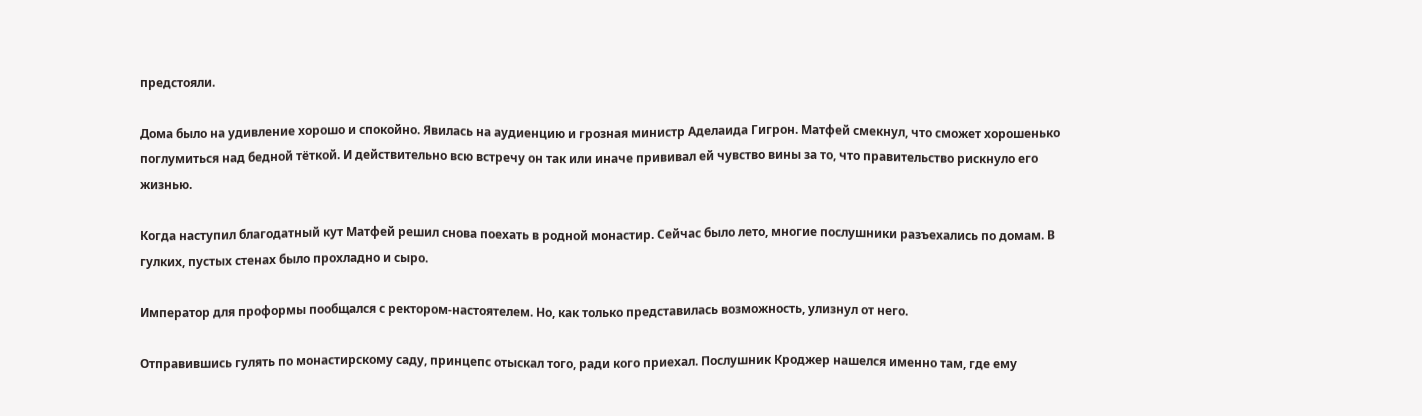предстояли.

Дома было на удивление хорошо и спокойно. Явилась на аудиенцию и грозная министр Аделаида Гигрон. Матфей смекнул, что сможет хорошенько поглумиться над бедной тёткой. И действительно всю встречу он так или иначе прививал ей чувство вины за то, что правительство рискнуло его жизнью.

Когда наступил благодатный кут Матфей решил снова поехать в родной монастир. Сейчас было лето, многие послушники разъехались по домам. В гулких, пустых стенах было прохладно и сыро.

Император для проформы пообщался с ректором-настоятелем. Но, как только представилась возможность, улизнул от него.

Отправившись гулять по монастирскому саду, принцепс отыскал того, ради кого приехал. Послушник Кроджер нашелся именно там, где ему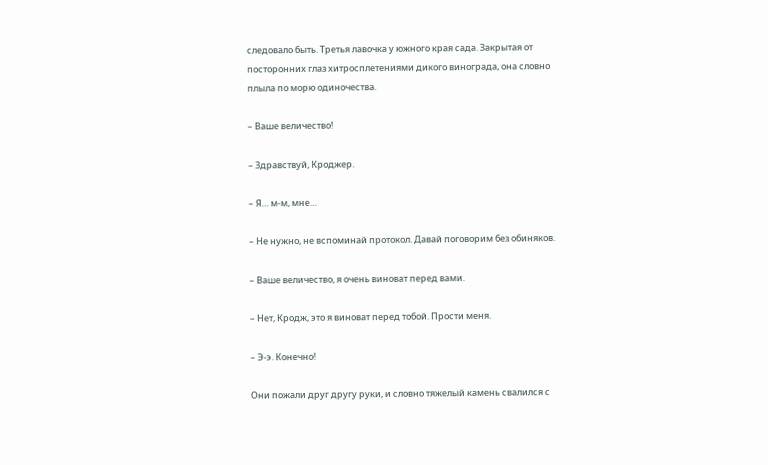следовало быть. Третья лавочка у южного края сада. Закрытая от посторонних глаз хитросплетениями дикого винограда, она словно плыла по морю одиночества.

– Ваше величество!

– Здравствуй, Кроджер.

– Я… м-м, мне…

– Не нужно, не вспоминай протокол. Давай поговорим без обиняков.

– Ваше величество, я очень виноват перед вами.

– Нет, Кродж, это я виноват перед тобой. Прости меня.

– Э-э. Конечно!

Они пожали друг другу руки, и словно тяжелый камень свалился с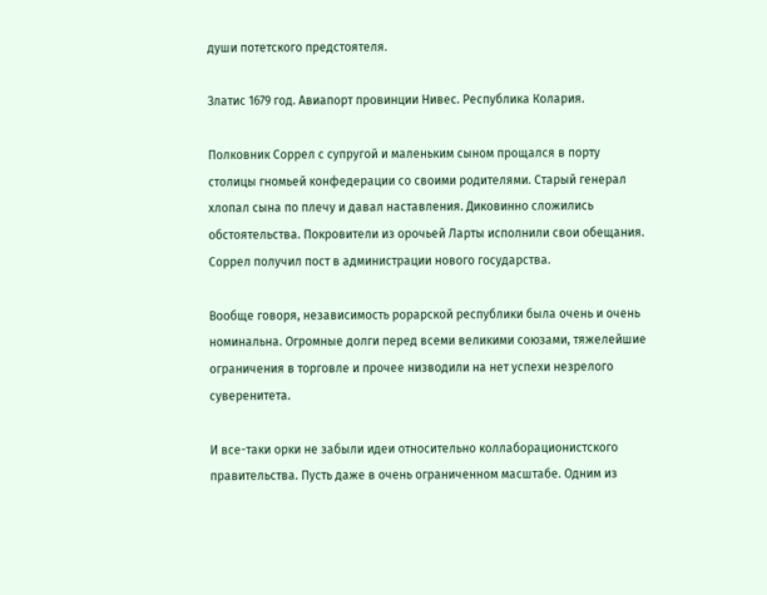души потетского предстоятеля.

Златис 1679 год. Авиапорт провинции Нивес. Республика Колария.

Полковник Соррел с супругой и маленьким сыном прощался в порту столицы гномьей конфедерации со своими родителями. Старый генерал хлопал сына по плечу и давал наставления. Диковинно сложились обстоятельства. Покровители из орочьей Ларты исполнили свои обещания. Соррел получил пост в администрации нового государства.

Вообще говоря, независимость рорарской республики была очень и очень номинальна. Огромные долги перед всеми великими союзами, тяжелейшие ограничения в торговле и прочее низводили на нет успехи незрелого суверенитета.

И все-таки орки не забыли идеи относительно коллаборационистского правительства. Пусть даже в очень ограниченном масштабе. Одним из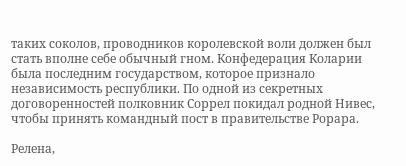таких соколов, проводников королевской воли должен был стать вполне себе обычный гном. Конфедерация Коларии была последним государством, которое признало независимость республики. По одной из секретных договоренностей полковник Соррел покидал родной Нивес, чтобы принять командный пост в правительстве Рорара.

Релена,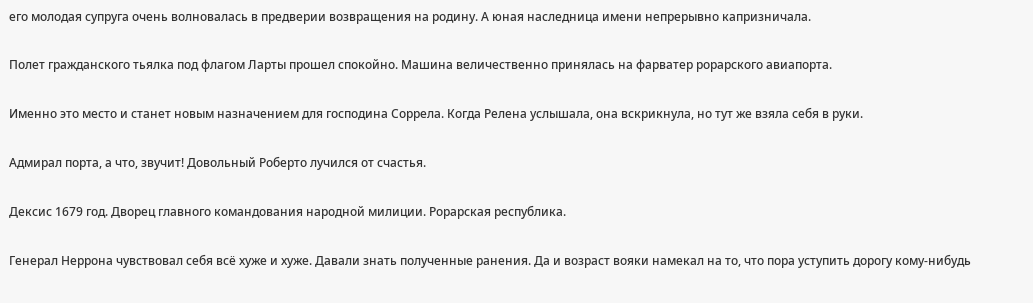его молодая супруга очень волновалась в предверии возвращения на родину. А юная наследница имени непрерывно капризничала.

Полет гражданского тьялка под флагом Ларты прошел спокойно. Машина величественно принялась на фарватер рорарского авиапорта.

Именно это место и станет новым назначением для господина Соррела. Когда Релена услышала, она вскрикнула, но тут же взяла себя в руки.

Адмирал порта, а что, звучит! Довольный Роберто лучился от счастья.

Дексис 1679 год. Дворец главного командования народной милиции. Рорарская республика.

Генерал Неррона чувствовал себя всё хуже и хуже. Давали знать полученные ранения. Да и возраст вояки намекал на то, что пора уступить дорогу кому-нибудь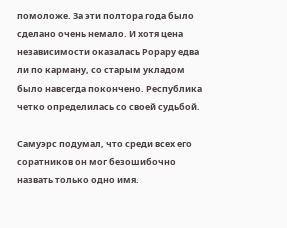помоложе. За эти полтора года было сделано очень немало. И хотя цена независимости оказалась Рорару едва ли по карману, со старым укладом было навсегда покончено. Республика четко определилась со своей судьбой.

Самуэрс подумал, что среди всех его соратников он мог безошибочно назвать только одно имя.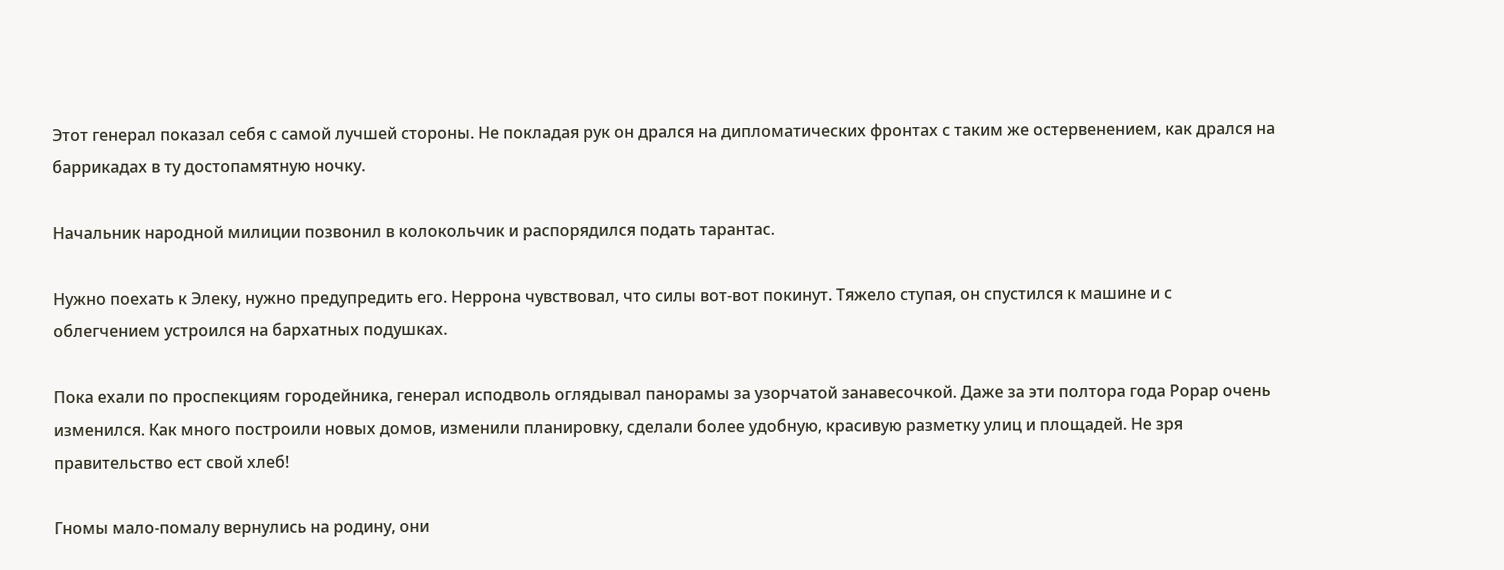Этот генерал показал себя с самой лучшей стороны. Не покладая рук он дрался на дипломатических фронтах с таким же остервенением, как дрался на баррикадах в ту достопамятную ночку.

Начальник народной милиции позвонил в колокольчик и распорядился подать тарантас.

Нужно поехать к Элеку, нужно предупредить его. Неррона чувствовал, что силы вот-вот покинут. Тяжело ступая, он спустился к машине и с облегчением устроился на бархатных подушках.

Пока ехали по проспекциям городейника, генерал исподволь оглядывал панорамы за узорчатой занавесочкой. Даже за эти полтора года Рорар очень изменился. Как много построили новых домов, изменили планировку, сделали более удобную, красивую разметку улиц и площадей. Не зря правительство ест свой хлеб!

Гномы мало-помалу вернулись на родину, они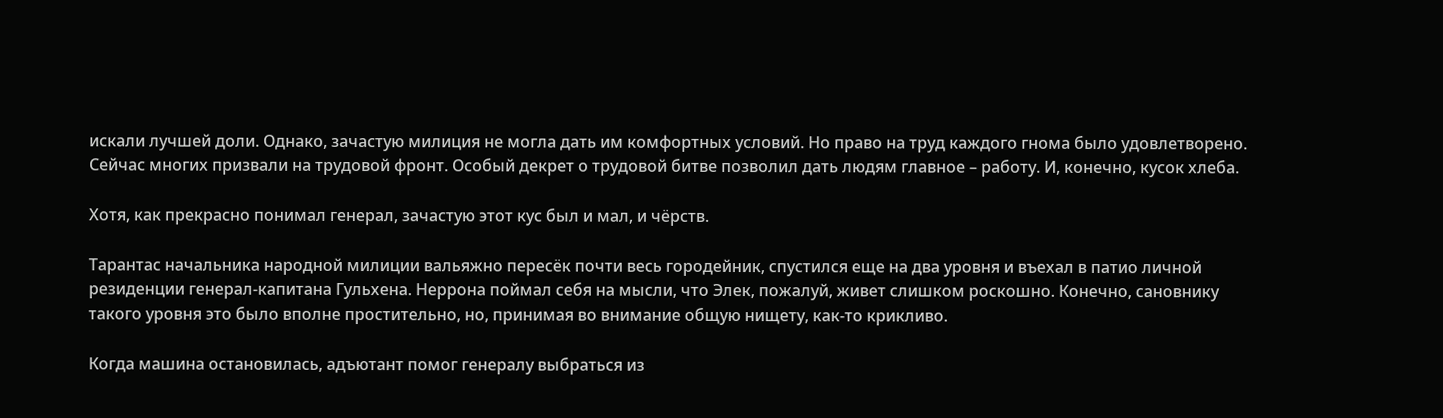искали лучшей доли. Однако, зачастую милиция не могла дать им комфортных условий. Но право на труд каждого гнома было удовлетворено. Сейчас многих призвали на трудовой фронт. Особый декрет о трудовой битве позволил дать людям главное – работу. И, конечно, кусок хлеба.

Хотя, как прекрасно понимал генерал, зачастую этот кус был и мал, и чёрств.

Тарантас начальника народной милиции вальяжно пересёк почти весь городейник, спустился еще на два уровня и въехал в патио личной резиденции генерал-капитана Гульхена. Неррона поймал себя на мысли, что Элек, пожалуй, живет слишком роскошно. Конечно, сановнику такого уровня это было вполне простительно, но, принимая во внимание общую нищету, как-то крикливо.

Когда машина остановилась, адъютант помог генералу выбраться из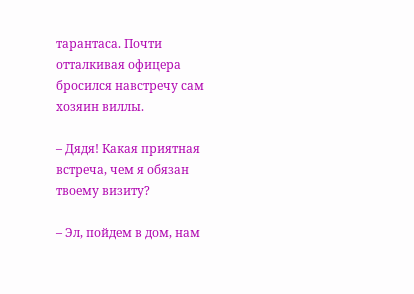тарантаса. Почти отталкивая офицера бросился навстречу сам хозяин виллы.

– Дядя! Какая приятная встреча, чем я обязан твоему визиту?

– Эл, пойдем в дом, нам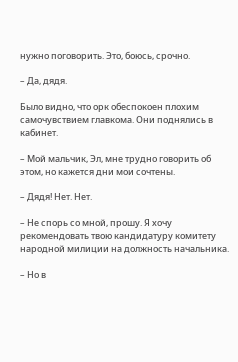нужно поговорить. Это, боюсь, срочно.

– Да, дядя.

Было видно, что орк обеспокоен плохим самочувствием главкома. Они поднялись в кабинет.

– Мой мальчик, Эл, мне трудно говорить об этом, но кажется дни мои сочтены.

– Дядя! Нет. Нет.

– Не спорь со мной, прошу. Я хочу рекомендовать твою кандидатуру комитету народной милиции на должность начальника.

– Но в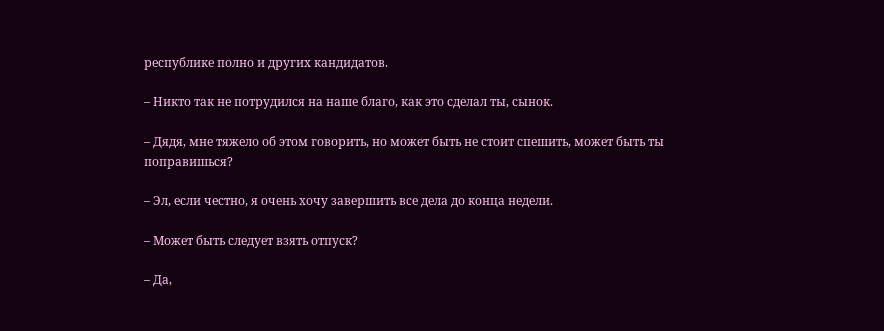республике полно и других кандидатов.

– Никто так не потрудился на наше благо, как это сделал ты, сынок.

– Дядя, мне тяжело об этом говорить, но может быть не стоит спешить, может быть ты поправишься?

– Эл, если честно, я очень хочу завершить все дела до конца недели.

– Может быть следует взять отпуск?

– Да,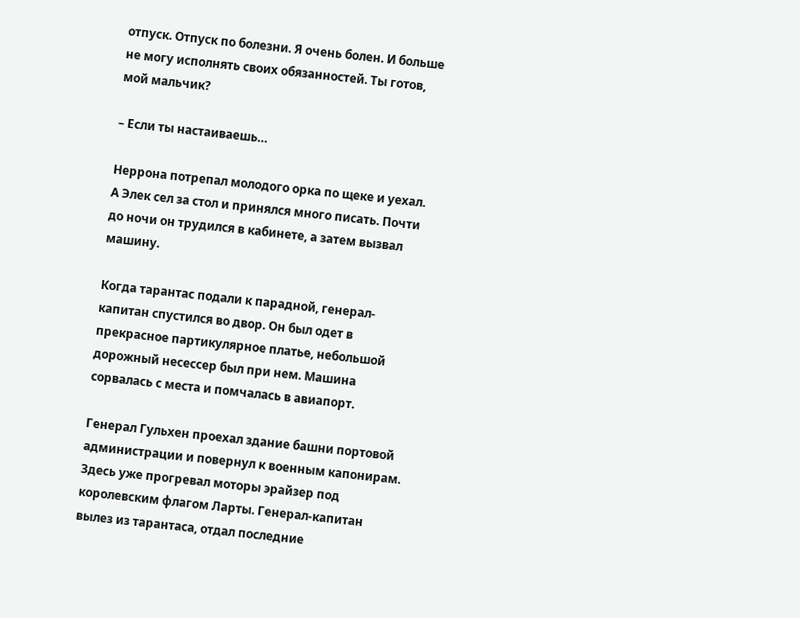отпуск. Отпуск по болезни. Я очень болен. И больше не могу исполнять своих обязанностей. Ты готов, мой мальчик?

– Если ты настаиваешь…

Неррона потрепал молодого орка по щеке и уехал. А Элек сел за стол и принялся много писать. Почти до ночи он трудился в кабинете, а затем вызвал машину.

Когда тарантас подали к парадной, генерал-капитан спустился во двор. Он был одет в прекрасное партикулярное платье, небольшой дорожный несессер был при нем. Машина сорвалась с места и помчалась в авиапорт.

Генерал Гульхен проехал здание башни портовой администрации и повернул к военным капонирам. Здесь уже прогревал моторы эрайзер под королевским флагом Ларты. Генерал-капитан вылез из тарантаса, отдал последние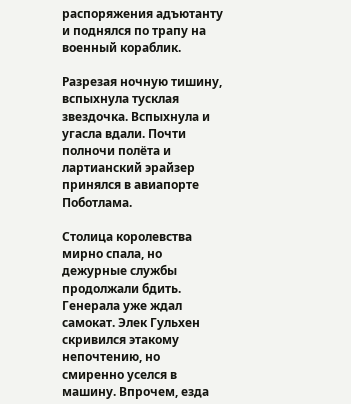распоряжения адъютанту и поднялся по трапу на военный кораблик.

Разрезая ночную тишину, вспыхнула тусклая звездочка. Вспыхнула и угасла вдали. Почти полночи полёта и лартианский эрайзер принялся в авиапорте Поботлама.

Столица королевства мирно спала, но дежурные службы продолжали бдить. Генерала уже ждал самокат. Элек Гульхен скривился этакому непочтению, но смиренно уселся в машину. Впрочем, езда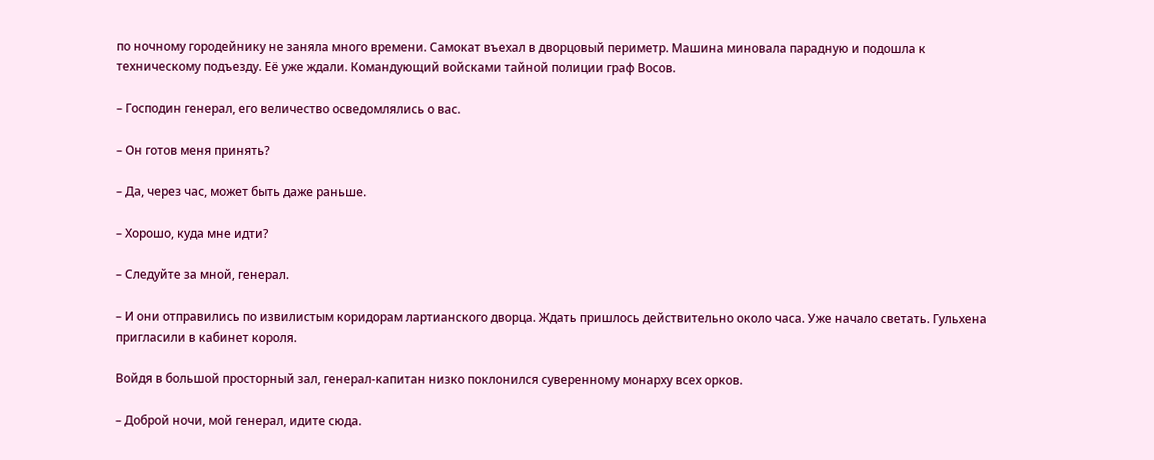по ночному городейнику не заняла много времени. Самокат въехал в дворцовый периметр. Машина миновала парадную и подошла к техническому подъезду. Её уже ждали. Командующий войсками тайной полиции граф Восов.

– Господин генерал, его величество осведомлялись о вас.

– Он готов меня принять?

– Да, через час, может быть даже раньше.

– Хорошо, куда мне идти?

– Следуйте за мной, генерал.

– И они отправились по извилистым коридорам лартианского дворца. Ждать пришлось действительно около часа. Уже начало светать. Гульхена пригласили в кабинет короля.

Войдя в большой просторный зал, генерал-капитан низко поклонился суверенному монарху всех орков.

– Доброй ночи, мой генерал, идите сюда.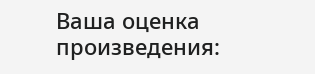Ваша оценка произведения: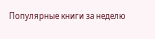Популярные книги за неделю